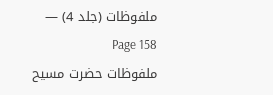ملفوظات (جلد 4) — Page 158
ملفوظات حضرت مسیح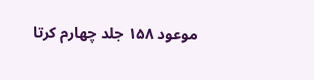موعود ۱۵۸ جلد چهارم کرتا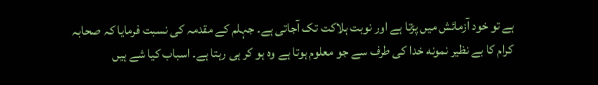ہے تو خود آزمائش میں پڑتا ہے اور نوبت ہلاکت تک آجاتی ہے۔ جہلم کے مقدمہ کی نسبت فرمایا کہ صحابہ کرام کا بے نظیر نمونه خدا کی طرف سے جو معلوم ہوتا ہے وہ ہو کر ہی رہتا ہے۔ اسباب کیا شے ہیں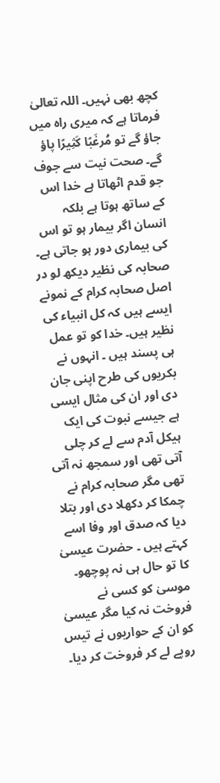کچھ بھی نہیں۔ اللہ تعالیٰ فرماتا ہے کہ میری راہ میں جاؤ گے تو مُرغَبًا كَثِيرًا پاؤ گے۔ صحت نیت سے جوف جو قدم اٹھاتا ہے خدا اس کے ساتھ ہوتا ہے بلکہ انسان اگر بیمار ہو تو اس کی بیماری دور ہو جاتی ہے۔ صحابہ کی نظیر دیکھ لو در اصل صحابہ کرام کے نمونے ایسے ہیں کہ کل انبیاء کی نظیر ہیں۔ خدا کو تو عمل ہی پسند ہیں ۔ انہوں نے بکریوں کی طرح اپنی جان دی اور ان کی مثال ایسی ہے جیسے نبوت کی ایک ہیکل آدم سے لے کر چلی آتی تھی اور سمجھ نہ آتی تھی مگر صحابہ کرام نے چمکا کر دکھلا دی اور بتلا دیا کہ صدق اور وفا اسے کہتے ہیں ۔ حضرت عیسیٰ کا تو حال ہی نہ پوچھو۔ موسیٰ کو کسی نے فروخت نہ کیا مگر عیسیٰ کو ان کے حواریوں نے تیس روپے لے کر فروخت کر دیا۔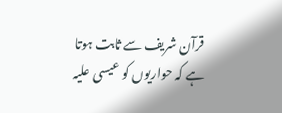قرآن شریف سے ثابت ہوتا ہے کہ حواریوں کو عیسی علیہ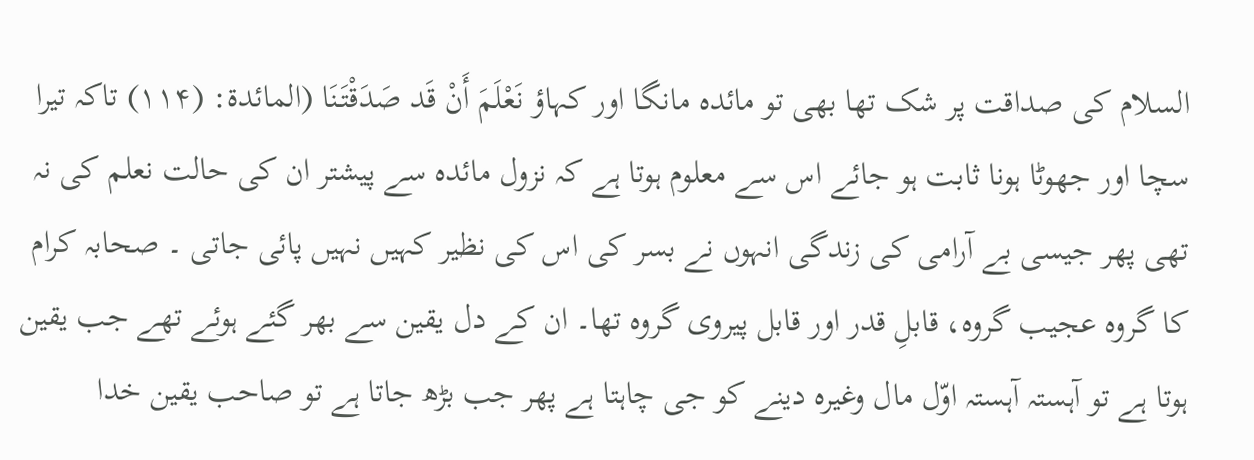السلام کی صداقت پر شک تھا بھی تو مائدہ مانگا اور کہاؤ نَعْلَمَ أَنْ قَد صَدَقْتَنَا (المائدة: (۱۱۴) تاکہ تیرا سچا اور جھوٹا ہونا ثابت ہو جائے اس سے معلوم ہوتا ہے کہ نزول مائدہ سے پیشتر ان کی حالت نعلم کی نہ تھی پھر جیسی بے آرامی کی زندگی انہوں نے بسر کی اس کی نظیر کہیں نہیں پائی جاتی ۔ صحابہ کرام کا گروہ عجیب گروه، قابلِ قدر اور قابل پیروی گروہ تھا۔ ان کے دل یقین سے بھر گئے ہوئے تھے جب یقین ہوتا ہے تو آہستہ آہستہ اوّل مال وغیرہ دینے کو جی چاہتا ہے پھر جب بڑھ جاتا ہے تو صاحب یقین خدا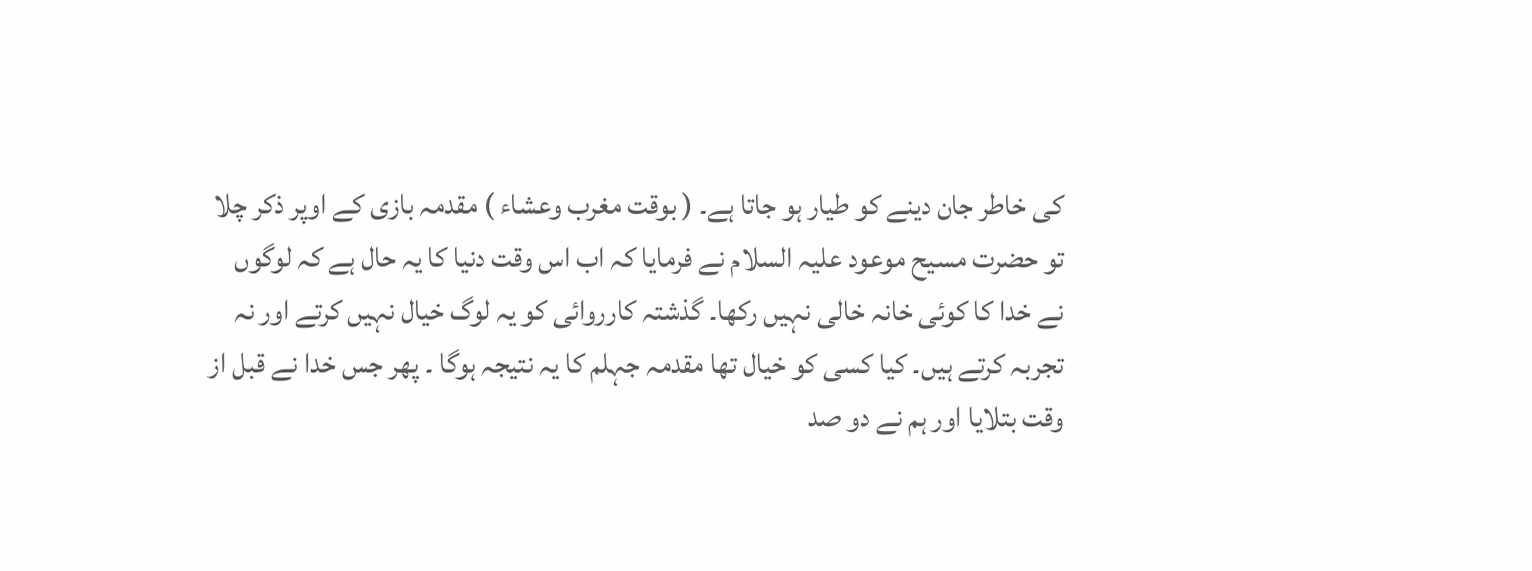کی خاطر جان دینے کو طیار ہو جاتا ہے۔ ( بوقت مغرب وعشاء ) مقدمہ بازی کے اوپر ذکر چلا تو حضرت مسیح موعود علیہ السلام نے فرمایا کہ اب اس وقت دنیا کا یہ حال ہے کہ لوگوں نے خدا کا کوئی خانہ خالی نہیں رکھا۔ گذشتہ کارروائی کو یہ لوگ خیال نہیں کرتے اور نہ تجربہ کرتے ہیں۔ کیا کسی کو خیال تھا مقدمہ جہلم کا یہ نتیجہ ہوگا ۔ پھر جس خدا نے قبل از وقت بتلایا اور ہم نے دو صد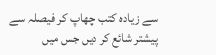سے زیادہ کتب چھاپ کر فیصلہ سے پیشتر شائع کر دیں جس میں